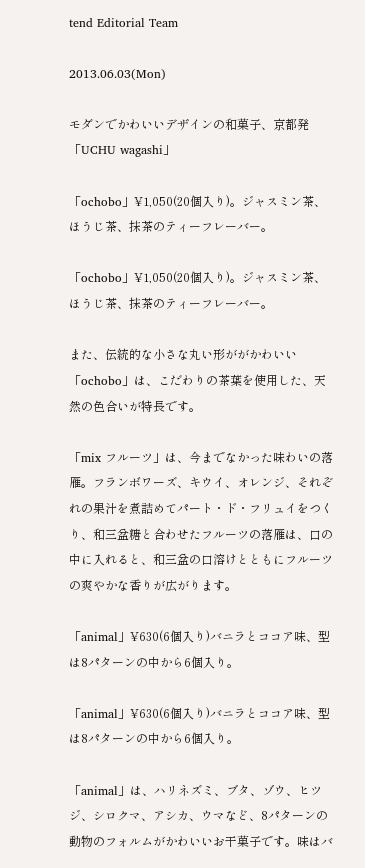tend Editorial Team

2013.06.03(Mon)

モダンでかわいいデザインの和菓子、京都発「UCHU wagashi」

「ochobo」¥1,050(20個入り)。ジャスミン茶、ほうじ茶、抹茶のティーフレーバー。

「ochobo」¥1,050(20個入り)。ジャスミン茶、ほうじ茶、抹茶のティーフレーバー。

また、伝統的な小さな丸い形ががかわいい「ochobo」は、こだわりの茶葉を使用した、天然の色合いが特長です。

「mix フルーツ」は、今までなかった味わいの落雁。フランボワーズ、キウイ、オレンジ、それぞれの果汁を煮詰めてパート・ド・フリュイをつくり、和三盆糖と合わせたフルーツの落雁は、口の中に入れると、和三盆の口溶けとともにフルーツの爽やかな香りが広がります。

「animal」¥630(6個入り)バニラとココア味、型は8パターンの中から6個入り。

「animal」¥630(6個入り)バニラとココア味、型は8パターンの中から6個入り。

「animal」は、ハリネズミ、ブタ、ゾウ、ヒツジ、シロクマ、アシカ、ウマなど、8パターンの動物のフォルムがかわいいお干菓子です。味はバ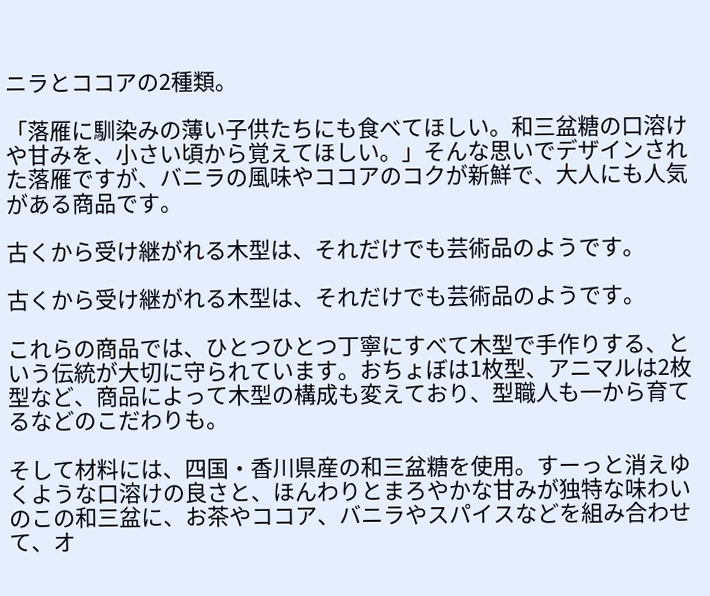ニラとココアの2種類。

「落雁に馴染みの薄い子供たちにも食べてほしい。和三盆糖の口溶けや甘みを、小さい頃から覚えてほしい。」そんな思いでデザインされた落雁ですが、バニラの風味やココアのコクが新鮮で、大人にも人気がある商品です。

古くから受け継がれる木型は、それだけでも芸術品のようです。

古くから受け継がれる木型は、それだけでも芸術品のようです。

これらの商品では、ひとつひとつ丁寧にすべて木型で手作りする、という伝統が大切に守られています。おちょぼは1枚型、アニマルは2枚型など、商品によって木型の構成も変えており、型職人も一から育てるなどのこだわりも。

そして材料には、四国・香川県産の和三盆糖を使用。すーっと消えゆくような口溶けの良さと、ほんわりとまろやかな甘みが独特な味わいのこの和三盆に、お茶やココア、バニラやスパイスなどを組み合わせて、オ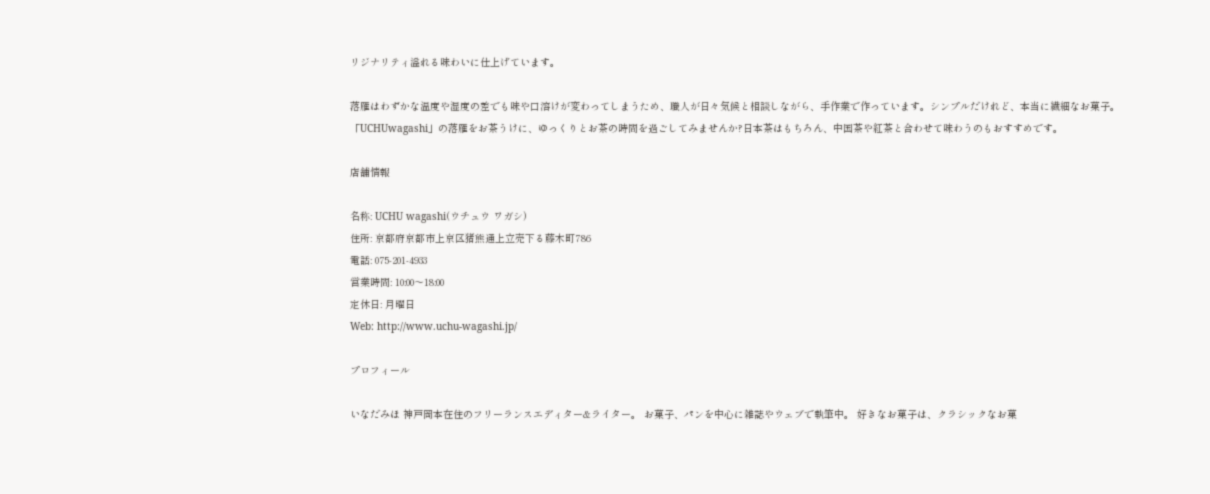リジナリティ溢れる味わいに仕上げています。

落雁はわずかな温度や湿度の差でも味や口溶けが変わってしまうため、職人が日々気候と相談しながら、手作業で作っています。シンプルだけれど、本当に繊細なお菓子。「UCHUwagashi」の落雁をお茶うけに、ゆっくりとお茶の時間を過ごしてみませんか?日本茶はもちろん、中国茶や紅茶と合わせて味わうのもおすすめです。

店舗情報

名称: UCHU wagashi(ウチュウ ワガシ)
住所: 京都府京都市上京区猪熊通上立売下る藤木町786
電話: 075-201-4933
営業時間: 10:00〜18:00
定休日: 月曜日
Web: http://www.uchu-wagashi.jp/

プロフィール

いなだみほ 神戸岡本在住のフリーランスエディター&ライター。 お菓子、パンを中心に雑誌やウェブで執筆中。 好きなお菓子は、クラシックなお菓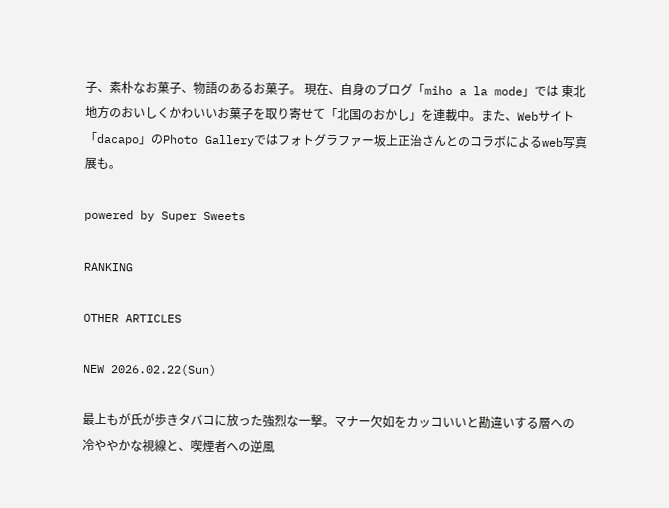子、素朴なお菓子、物語のあるお菓子。 現在、自身のブログ「miho a la mode」では 東北地方のおいしくかわいいお菓子を取り寄せて「北国のおかし」を連載中。また、Webサイト「dacapo」のPhoto Galleryではフォトグラファー坂上正治さんとのコラボによるweb写真展も。

powered by Super Sweets

RANKING

OTHER ARTICLES

NEW 2026.02.22(Sun)

最上もが氏が歩きタバコに放った強烈な一撃。マナー欠如をカッコいいと勘違いする層への冷ややかな視線と、喫煙者への逆風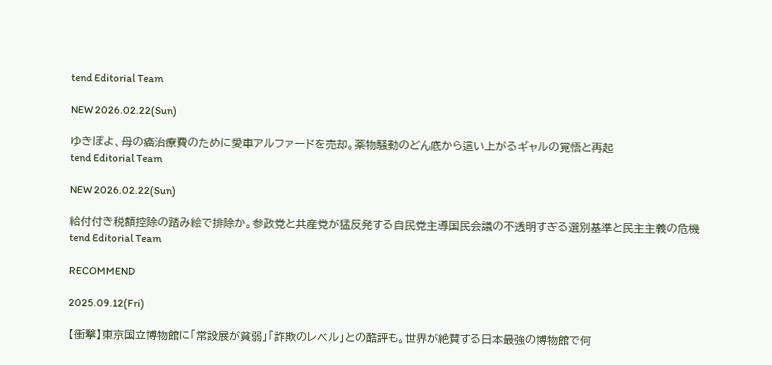tend Editorial Team

NEW 2026.02.22(Sun)

ゆきぽよ、母の癌治療費のために愛車アルファードを売却。薬物騒動のどん底から這い上がるギャルの覚悟と再起
tend Editorial Team

NEW 2026.02.22(Sun)

給付付き税額控除の踏み絵で排除か。参政党と共産党が猛反発する自民党主導国民会議の不透明すぎる選別基準と民主主義の危機
tend Editorial Team

RECOMMEND

2025.09.12(Fri)

【衝撃】東京国立博物館に「常設展が貧弱」「詐欺のレベル」との酷評も。世界が絶賛する日本最強の博物館で何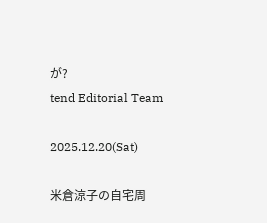が?
tend Editorial Team

2025.12.20(Sat)

米倉涼子の自宅周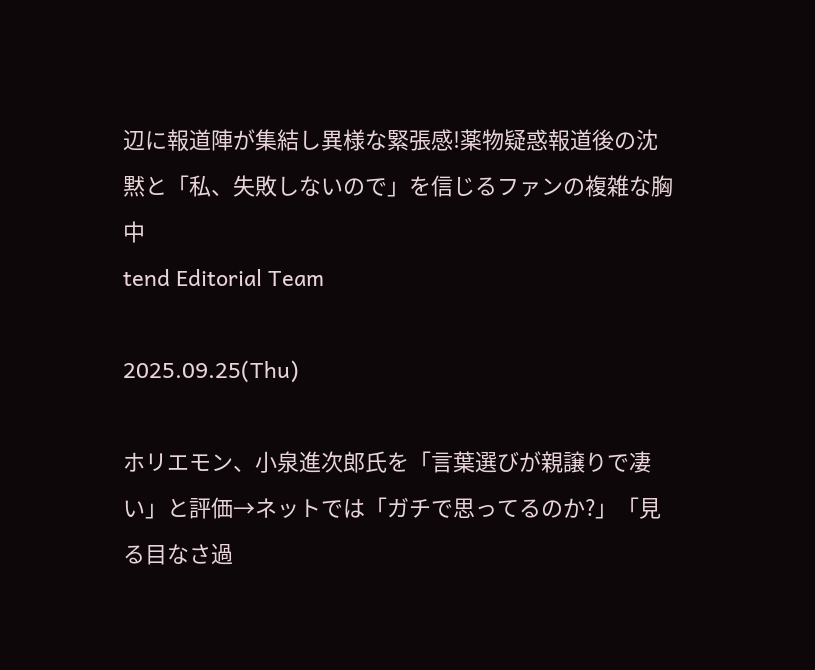辺に報道陣が集結し異様な緊張感!薬物疑惑報道後の沈黙と「私、失敗しないので」を信じるファンの複雑な胸中
tend Editorial Team

2025.09.25(Thu)

ホリエモン、小泉進次郎氏を「言葉選びが親譲りで凄い」と評価→ネットでは「ガチで思ってるのか?」「見る目なさ過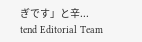ぎです」と辛...
tend Editorial Team